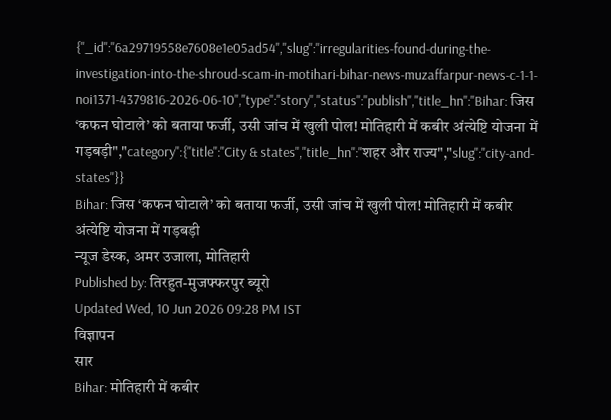{"_id":"6a29719558e7608e1e05ad54","slug":"irregularities-found-during-the-investigation-into-the-shroud-scam-in-motihari-bihar-news-muzaffarpur-news-c-1-1-noi1371-4379816-2026-06-10","type":"story","status":"publish","title_hn":"Bihar: जिस ‘कफन घोटाले’ को बताया फर्जी, उसी जांच में खुली पोल! मोतिहारी में कबीर अंत्येष्टि योजना में गड़बड़ी","category":{"title":"City & states","title_hn":"शहर और राज्य","slug":"city-and-states"}}
Bihar: जिस ‘कफन घोटाले’ को बताया फर्जी, उसी जांच में खुली पोल! मोतिहारी में कबीर अंत्येष्टि योजना में गड़बड़ी
न्यूज डेस्क, अमर उजाला, मोतिहारी
Published by: तिरहुत-मुजफ्फरपुर ब्यूरो
Updated Wed, 10 Jun 2026 09:28 PM IST
विज्ञापन
सार
Bihar: मोतिहारी में कबीर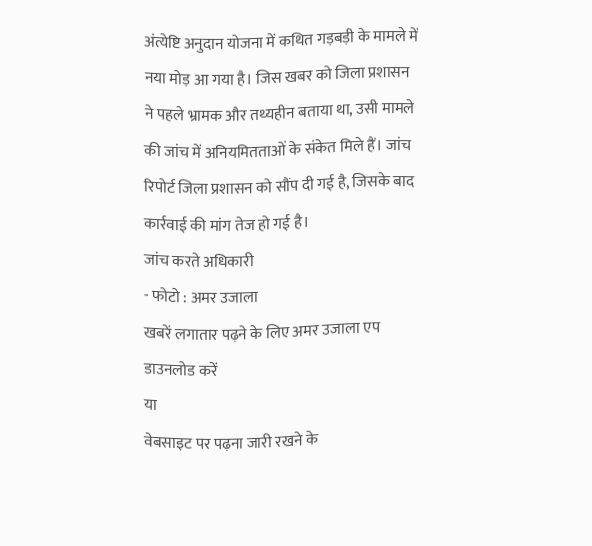अंत्येष्टि अनुदान योजना में कथित गड़बड़ी के मामले में नया मोड़ आ गया है। जिस खबर को जिला प्रशासन ने पहले भ्रामक और तथ्यहीन बताया था, उसी मामले की जांच में अनियमितताओं के संकेत मिले हैं। जांच रिपोर्ट जिला प्रशासन को सौंप दी गई है, जिसके बाद कार्रवाई की मांग तेज हो गई है।
जांच करते अधिकारी
- फोटो : अमर उजाला
खबरें लगातार पढ़ने के लिए अमर उजाला एप डाउनलोड करें
या
वेबसाइट पर पढ़ना जारी रखने के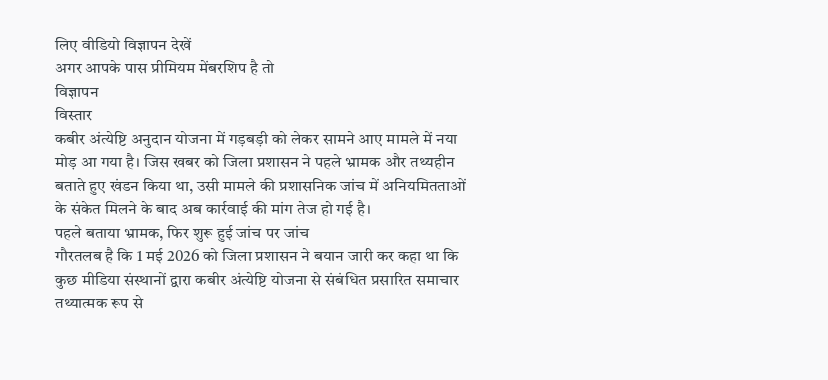लिए वीडियो विज्ञापन देखें
अगर आपके पास प्रीमियम मेंबरशिप है तो
विज्ञापन
विस्तार
कबीर अंत्येष्टि अनुदान योजना में गड़बड़ी को लेकर सामने आए मामले में नया मोड़ आ गया है। जिस खबर को जिला प्रशासन ने पहले भ्रामक और तथ्यहीन बताते हुए खंडन किया था, उसी मामले की प्रशासनिक जांच में अनियमितताओं के संकेत मिलने के बाद अब कार्रवाई की मांग तेज हो गई है।
पहले बताया भ्रामक, फिर शुरू हुई जांच पर जांच
गौरतलब है कि 1 मई 2026 को जिला प्रशासन ने बयान जारी कर कहा था कि कुछ मीडिया संस्थानों द्वारा कबीर अंत्येष्टि योजना से संबंधित प्रसारित समाचार तथ्यात्मक रूप से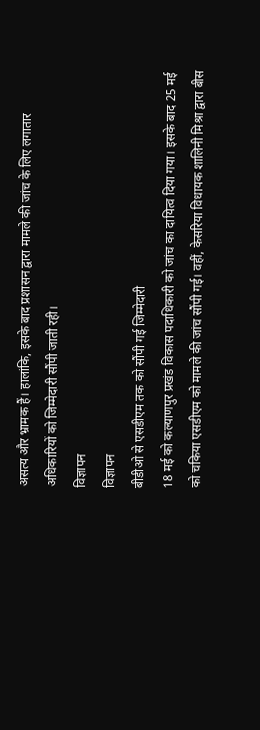असत्य और भ्रामक हैं। हालांकि, इसके बाद प्रशासन द्वारा मामले की जांच के लिए लगातार अधिकारियों को जिम्मेदारी सौंपी जाती रही।
विज्ञापन
विज्ञापन
बीडीओ से एसडीएम तक को सौंपी गई जिम्मेदारी
18 मई को कल्याणपुर प्रखंड विकास पदाधिकारी को जांच का दायित्व दिया गया। इसके बाद 25 मई को चकिया एसडीएम को मामले की जांच सौंपी गई। वहीं, केसरिया विधायक शालिनी मिश्रा द्वारा बीस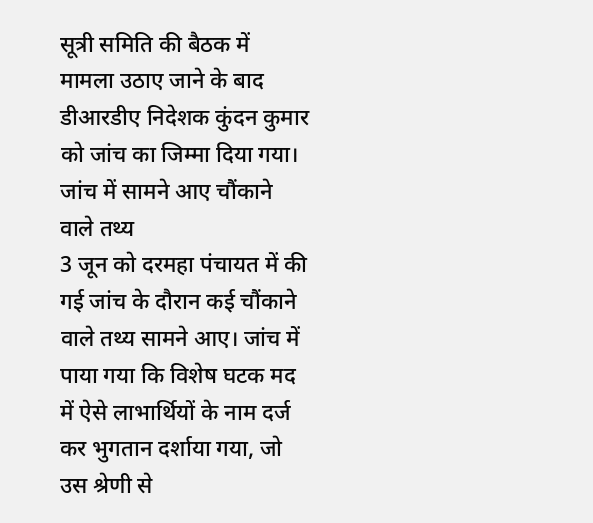सूत्री समिति की बैठक में मामला उठाए जाने के बाद डीआरडीए निदेशक कुंदन कुमार को जांच का जिम्मा दिया गया।
जांच में सामने आए चौंकाने वाले तथ्य
3 जून को दरमहा पंचायत में की गई जांच के दौरान कई चौंकाने वाले तथ्य सामने आए। जांच में पाया गया कि विशेष घटक मद में ऐसे लाभार्थियों के नाम दर्ज कर भुगतान दर्शाया गया, जो उस श्रेणी से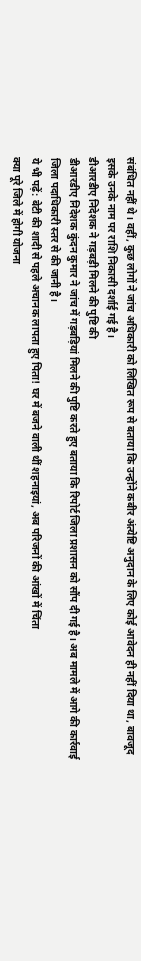संबंधित नहीं थे। वहीं, कुछ लोगों ने जांच अधिकारी को लिखित रूप से बताया कि उन्होंने कबीर अंत्येष्टि अनुदान के लिए कोई आवेदन ही नहीं दिया था, बावजूद इसके उनके नाम पर राशि निकासी दर्शाई गई है।
डीआरडीए निदेशक ने गड़बड़ी मिलने की पुष्टि की
डीआरडीए निदेशक कुंदन कुमार ने जांच में गड़बड़ियां मिलने की पुष्टि करते हुए बताया कि रिपोर्ट जिला प्रशासन को सौंप दी गई है। अब मामले में आगे की कार्रवाई जिला पदाधिकारी स्तर से की जानी है।
ये भी पढ़ें: बेटी की शादी से पहले अचानक लापता हुए पिता! घर में बजने वाली थीं शहनाइयां, अब परिजनों की आंखों में चिंता
क्या पूरे जिले में होगी योजना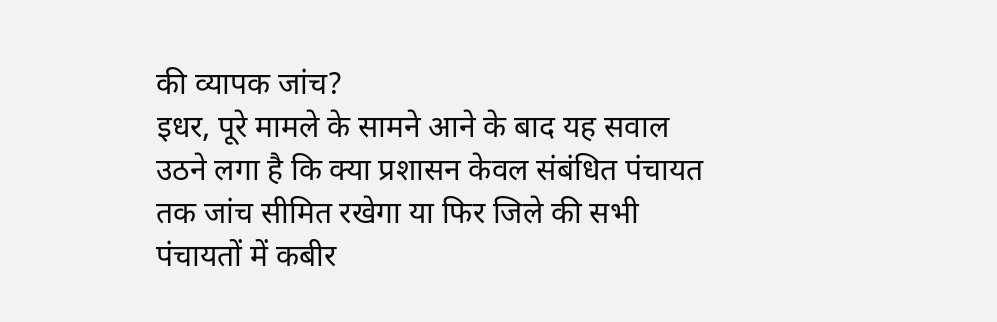की व्यापक जांच?
इधर, पूरे मामले के सामने आने के बाद यह सवाल उठने लगा है कि क्या प्रशासन केवल संबंधित पंचायत तक जांच सीमित रखेगा या फिर जिले की सभी पंचायतों में कबीर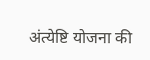अंत्येष्टि योजना की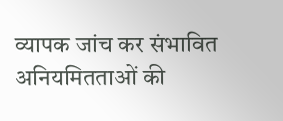व्यापक जांच कर संभावित अनियमितताओं की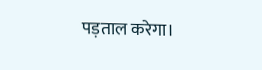पड़ताल करेगा।